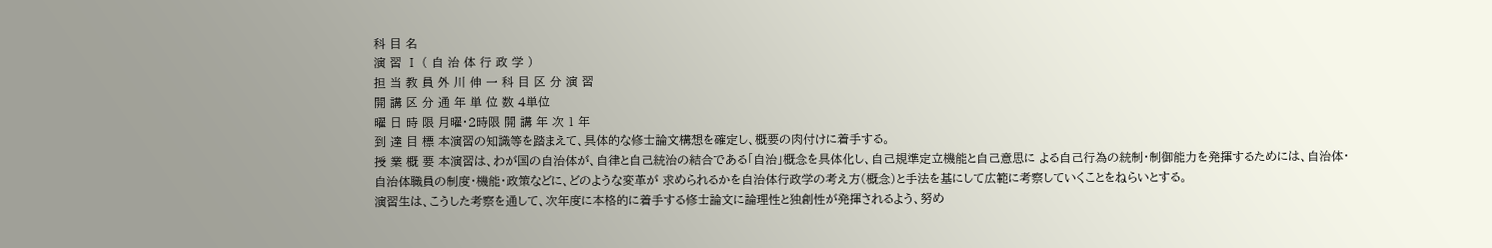科 目 名
演 習 Ⅰ ( 自 治 体 行 政 学 )
担 当 教 員 外 川 伸 一 科 目 区 分 演 習
開 講 区 分 通 年 単 位 数 4単位
曜 日 時 限 月曜・2時限 開 講 年 次 1 年
到 達 目 標 本演習の知識等を踏まえて、具体的な修士論文構想を確定し、概要の肉付けに着手する。
授 業 概 要 本演習は、わが国の自治体が、自律と自己統治の結合である「自治」概念を具体化し、自己規準定立機能と自己意思に よる自己行為の統制・制御能力を発揮するためには、自治体・自治体職員の制度・機能・政策などに、どのような変革が 求められるかを自治体行政学の考え方(概念)と手法を基にして広範に考察していくことをねらいとする。
演習生は、こうした考察を通して、次年度に本格的に着手する修士論文に論理性と独創性が発揮されるよう、努め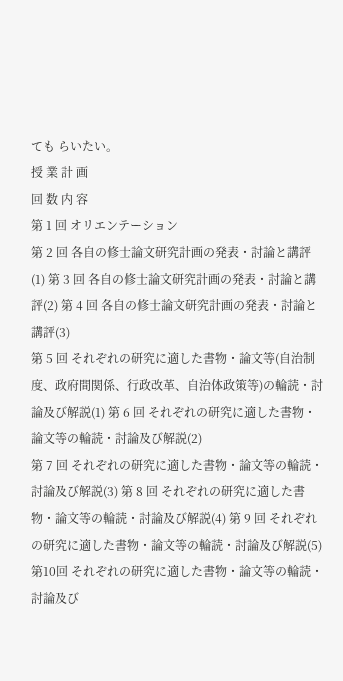ても らいたい。
授 業 計 画
回 数 内 容
第 1 回 オリエンテーション
第 2 回 各自の修士論文研究計画の発表・討論と講評(1) 第 3 回 各自の修士論文研究計画の発表・討論と講評(2) 第 4 回 各自の修士論文研究計画の発表・討論と講評(3)
第 5 回 それぞれの研究に適した書物・論文等(自治制度、政府間関係、行政改革、自治体政策等)の輪読・討論及び解説(1) 第 6 回 それぞれの研究に適した書物・論文等の輪読・討論及び解説(2)
第 7 回 それぞれの研究に適した書物・論文等の輪読・討論及び解説(3) 第 8 回 それぞれの研究に適した書物・論文等の輪読・討論及び解説(4) 第 9 回 それぞれの研究に適した書物・論文等の輪読・討論及び解説(5) 第10回 それぞれの研究に適した書物・論文等の輪読・討論及び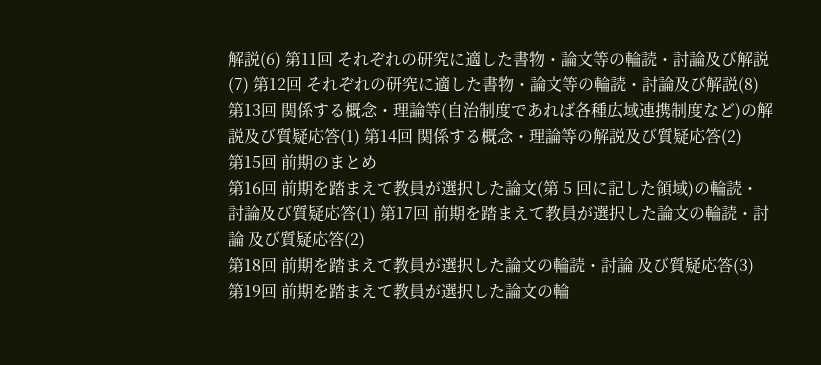解説(6) 第11回 それぞれの研究に適した書物・論文等の輪読・討論及び解説(7) 第12回 それぞれの研究に適した書物・論文等の輪読・討論及び解説(8)
第13回 関係する概念・理論等(自治制度であれば各種広域連携制度など)の解説及び質疑応答(1) 第14回 関係する概念・理論等の解説及び質疑応答(2)
第15回 前期のまとめ
第16回 前期を踏まえて教員が選択した論文(第 5 回に記した領域)の輪読・討論及び質疑応答(1) 第17回 前期を踏まえて教員が選択した論文の輪読・討論 及び質疑応答(2)
第18回 前期を踏まえて教員が選択した論文の輪読・討論 及び質疑応答(3) 第19回 前期を踏まえて教員が選択した論文の輪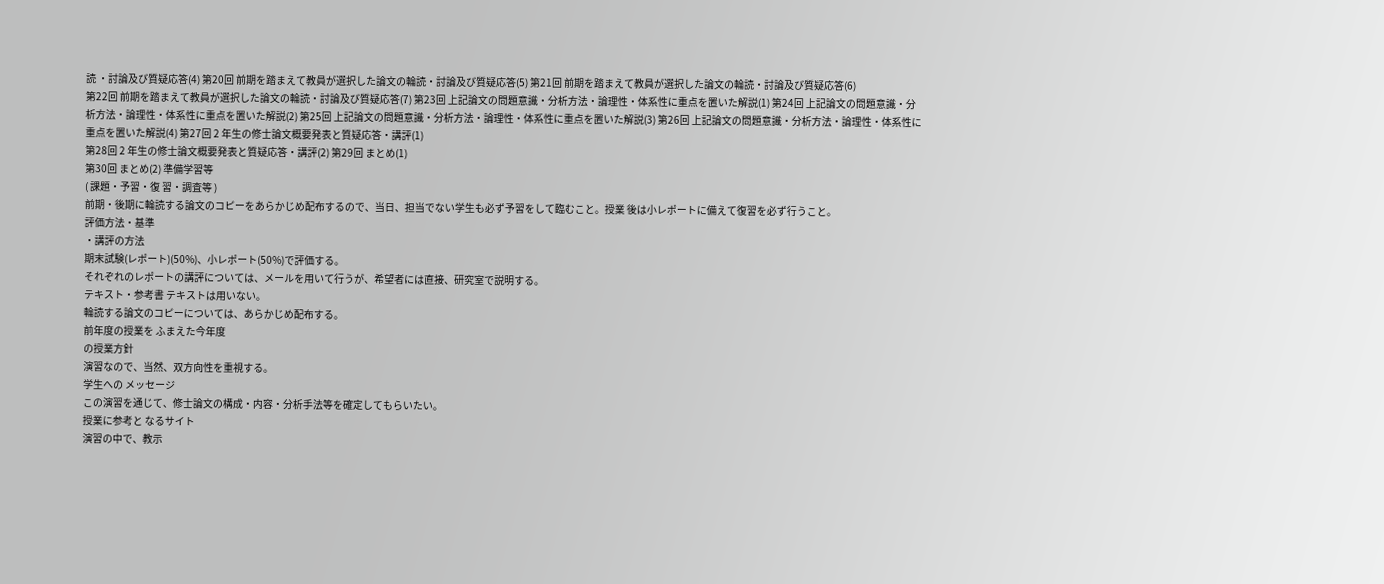読 ・討論及び質疑応答(4) 第20回 前期を踏まえて教員が選択した論文の輪読・討論及び質疑応答(5) 第21回 前期を踏まえて教員が選択した論文の輪読・討論及び質疑応答(6)
第22回 前期を踏まえて教員が選択した論文の輪読・討論及び質疑応答(7) 第23回 上記論文の問題意識・分析方法・論理性・体系性に重点を置いた解説(1) 第24回 上記論文の問題意識・分析方法・論理性・体系性に重点を置いた解説(2) 第25回 上記論文の問題意識・分析方法・論理性・体系性に重点を置いた解説(3) 第26回 上記論文の問題意識・分析方法・論理性・体系性に重点を置いた解説(4) 第27回 2 年生の修士論文概要発表と質疑応答・講評(1)
第28回 2 年生の修士論文概要発表と質疑応答・講評(2) 第29回 まとめ(1)
第30回 まとめ(2) 準備学習等
( 課題・予習・復 習・調査等 )
前期・後期に輪読する論文のコピーをあらかじめ配布するので、当日、担当でない学生も必ず予習をして臨むこと。授業 後は小レポートに備えて復習を必ず行うこと。
評価方法・基準
・講評の方法
期末試験(レポート)(50%)、小レポート(50%)で評価する。
それぞれのレポートの講評については、メールを用いて行うが、希望者には直接、研究室で説明する。
テキスト・参考書 テキストは用いない。
輪読する論文のコピーについては、あらかじめ配布する。
前年度の授業を ふまえた今年度
の授業方針
演習なので、当然、双方向性を重視する。
学生への メッセージ
この演習を通じて、修士論文の構成・内容・分析手法等を確定してもらいたい。
授業に参考と なるサイト
演習の中で、教示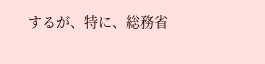するが、特に、総務省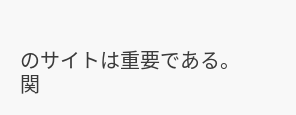のサイトは重要である。
関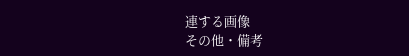連する画像
その他・備考